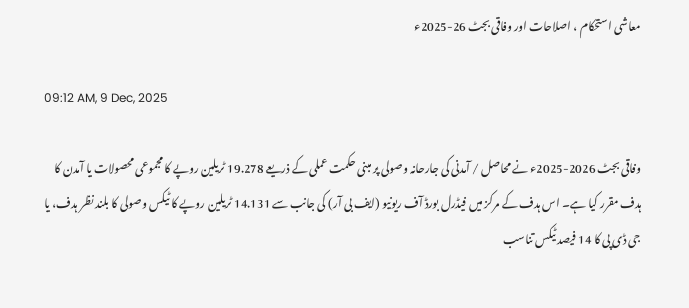معاشی استحکام ، اصلاحات اور وفاقی بجٹ 26-2025ء

09:12 AM, 9 Dec, 2025

وفاقی بجٹ 2026-2025ء نے محاصل / آمدنی کی جارحانہ وصولی پر مبنی حکمت عملی کے ذریعے 19.278 ٹریلین روپے کا مجموعی محصولات یا آمدن کا ہدف مقرر کیا ہے۔ اس ہدف کے مرکز میں فیڈرل بورڈ آف ریونیو (ایف بی آر) کی جانب سے 14.131 ٹریلین روپے کا ٹیکس وصولی کا بلند نظر ہدف، یا جی ڈی پی کا 14 فیصد ٹیکس تناسب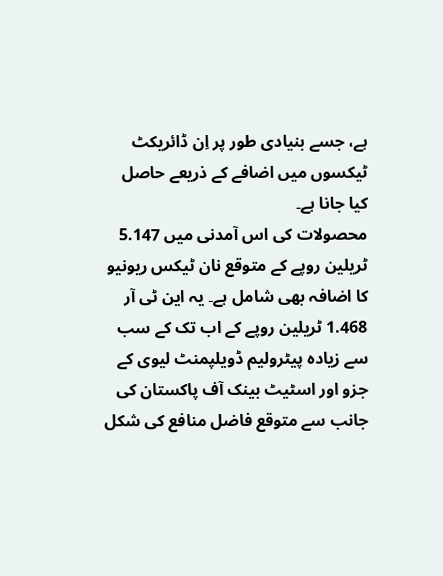ہے، جسے بنیادی طور پر اِن ڈائریکٹ ٹیکسوں میں اضافے کے ذریعے حاصل کیا جانا ہے۔
محصولات کی اس آمدنی میں 5.147 ٹریلین روپے کے متوقع نان ٹیکس ریونیو  کا اضافہ بھی شامل ہے۔ یہ این ٹی آر 1.468 ٹریلین روپے کے اب تک کے سب سے زیادہ پیٹرولیم ڈویلپمنٹ لیوی کے جزو اور اسٹیٹ بینک آف پاکستان کی جانب سے متوقع فاضل منافع کی شکل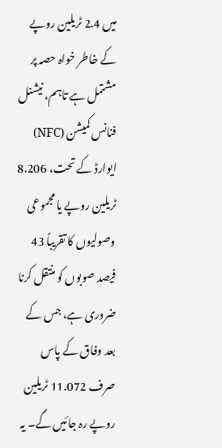میں 2.4 ٹریلین روپے کے خاطر خواہ حصہ پر مشتمل ہے تاہم، نیشنل فنانس کمیشن (NFC) ایوارڈ کے تحت، 8.206 ٹریلین روپے یا مجموعی وصولیوں کا تقریباً 43 فیصد صوبوں کو منتقل کرنا ضروری ہے، جس کے بعد وفاق کے پاس صرف 11.072 ٹریلین روپے رہ جائیں گے۔ یہ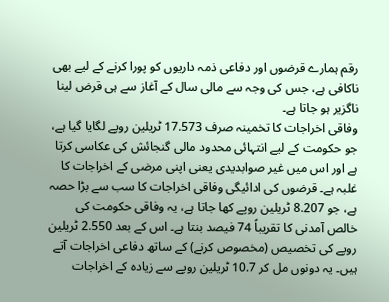رقم ہمارے قرضوں اور دفاعی ذمہ داریوں کو پورا کرنے کے لیے بھی ناکافی ہے، جس کی وجہ سے مالی سال کے آغاز سے ہی قرض لینا ناگزیر ہو جاتا ہے۔
وفاقی اخراجات کا تخمینہ صرف 17.573 ٹریلین روپے لگایا گیا ہے، جو حکومت کے لیے انتہائی محدود مالی گنجائش کی عکاسی کرتا ہے اور اس میں غیر صوابدیدی یعنی اپنی مرضی کے اخراجات کا غلبہ ہے۔ قرضوں کی ادائیگی وفاقی اخراجات کا سب سے بڑا حصہ ہے، جو 8.207 ٹریلین روپے کھا جاتا ہے، یہ وفاقی حکومت کی خالص آمدنی کا تقریباً 74 فیصد بنتا ہے۔ اس کے بعد 2.550 ٹریلین روپے کی تخصیص (مخصوص کرنے) کے ساتھ دفاعی اخراجات آتے ہیں۔ یہ دونوں مل کر 10.7 ٹریلین روپے سے زیادہ کے اخراجات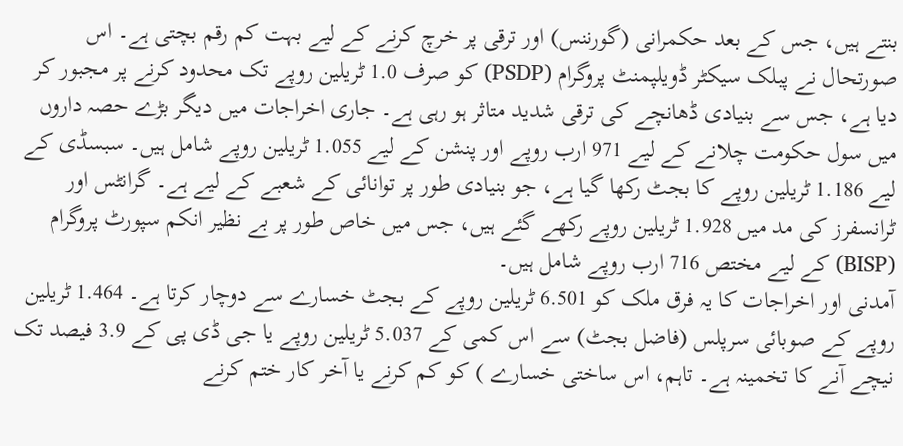بنتے ہیں، جس کے بعد حکمرانی (گورننس) اور ترقی پر خرچ کرنے کے لیے بہت کم رقم بچتی ہے۔ اس صورتحال نے پبلک سیکٹر ڈویلپمنٹ پروگرام (PSDP) کو صرف 1.0 ٹریلین روپے تک محدود کرنے پر مجبور کر دیا ہے، جس سے بنیادی ڈھانچے کی ترقی شدید متاثر ہو رہی ہے۔ جاری اخراجات میں دیگر بڑے حصہ داروں میں سول حکومت چلانے کے لیے 971 ارب روپے اور پنشن کے لیے 1.055 ٹریلین روپے شامل ہیں۔ سبسڈی کے لیے 1.186 ٹریلین روپے کا بجٹ رکھا گیا ہے، جو بنیادی طور پر توانائی کے شعبے کے لیے ہے۔ گرانٹس اور ٹرانسفرز کی مد میں 1.928 ٹریلین روپے رکھے گئے ہیں، جس میں خاص طور پر بے نظیر انکم سپورٹ پروگرام (BISP) کے لیے مختص 716 ارب روپے شامل ہیں۔
آمدنی اور اخراجات کا یہ فرق ملک کو 6.501 ٹریلین روپے کے بجٹ خسارے سے دوچار کرتا ہے۔ 1.464 ٹریلین روپے کے صوبائی سرپلس (فاضل بجٹ) سے اس کمی کے 5.037 ٹریلین روپے یا جی ڈی پی کے 3.9 فیصد تک نیچے آنے کا تخمینہ ہے۔ تاہم، اس ساختی خسارے ) کو کم کرنے یا آخر کار ختم کرنے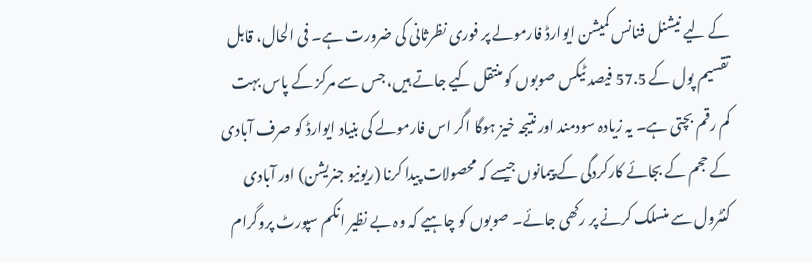کے لیے نیشنل فنانس کمیشن ایوارڈ فارمولے پر فوری نظرثانی کی ضرورت ہے۔ فی الحال، قابل تقسیم پول کے 57.5 فیصد ٹیکس صوبوں کو منتقل کیے جاتے ہیں، جس سے مرکز کے پاس بہت کم رقم بچتی ہے۔ یہ زیادہ سودمند اور نتیجہ خیز ہوگا اگر اس فارمولے کی بنیاد ایوارڈ کو صرف آبادی کے حجم کے بجائے کارکردگی کے پیمانوں جیسے کہ محصولات پیدا کرنا (ریونیو جنریشن) اور آبادی کنٹرول سے منسلک کرنے پر رکھی جائے۔ صوبوں کو چاہیے کہ وہ بے نظیر انکم سپورٹ پروگرام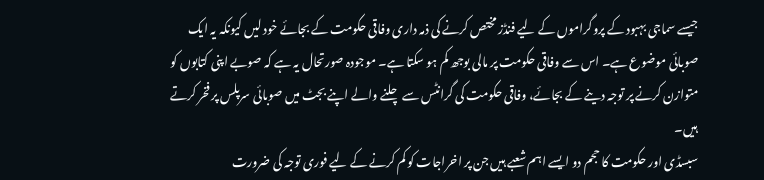جیسے سماجی بہبود کے پروگراموں کے لیے فنڈز مختص کرنے کی ذمہ داری وفاقی حکومت کے بجائے خود لیں کیونکہ یہ ایک صوبائی موضوع ہے۔ اس سے وفاقی حکومت پر مالی بوجھ کم ہو سکتا ہے۔ موجودہ صورتحال یہ ہے کہ صوبے اپنی کتابوں کو متوازن کرنے پر توجہ دینے کے بجائے، وفاقی حکومت کی گرانٹس سے چلنے والے اپنے بجٹ میں صوبائی سرپلس پر فخر کرتے ہیں۔
سبسڈی اور حکومت کا حجم دو ایسے اہم شعبے ہیں جن پر اخراجات کو کم کرنے کے لیے فوری توجہ کی ضرورت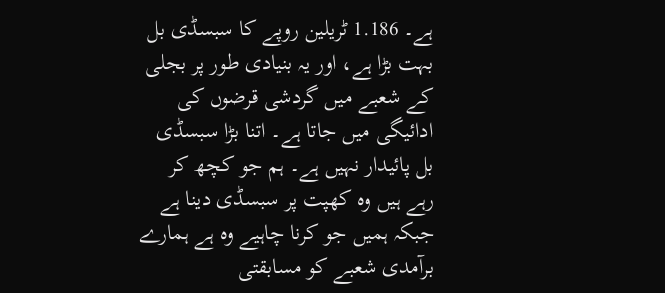ہے۔ 1.186 ٹریلین روپے کا سبسڈی بل بہت بڑا ہے، اور یہ بنیادی طور پر بجلی کے شعبے میں گردشی قرضوں کی ادائیگی میں جاتا ہے۔ اتنا بڑا سبسڈی بل پائیدار نہیں ہے۔ ہم جو کچھ کر رہے ہیں وہ کھپت پر سبسڈی دینا ہے جبکہ ہمیں جو کرنا چاہیے وہ ہے ہمارے برآمدی شعبے کو مسابقتی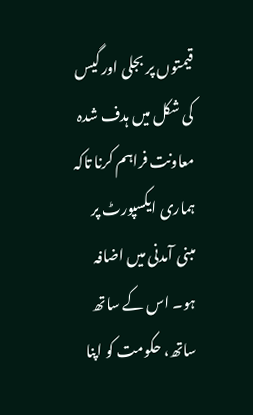قیمتوں پر بجلی اور گیس کی شکل میں ہدف شدہ معاونت فراہم کرنا تاکہ ہماری ایکسپورٹ پر مبنی آمدنی میں اضافہ ہو۔ اس کے ساتھ ساتھ، حکومت کو اپنا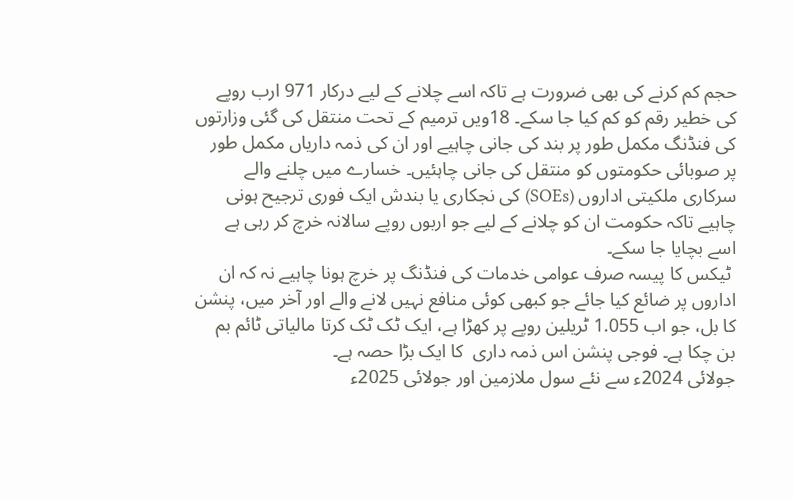حجم کم کرنے کی بھی ضرورت ہے تاکہ اسے چلانے کے لیے درکار 971 ارب روپے کی خطیر رقم کو کم کیا جا سکے۔ 18ویں ترمیم کے تحت منتقل کی گئی وزارتوں کی فنڈنگ مکمل طور پر بند کی جانی چاہیے اور ان کی ذمہ داریاں مکمل طور پر صوبائی حکومتوں کو منتقل کی جانی چاہئیں۔ خسارے میں چلنے والے سرکاری ملکیتی اداروں (SOEs) کی نجکاری یا بندش ایک فوری ترجیح ہونی چاہیے تاکہ حکومت ان کو چلانے کے لیے جو اربوں روپے سالانہ خرچ کر رہی ہے اسے بچایا جا سکے۔
 ٹیکس کا پیسہ صرف عوامی خدمات کی فنڈنگ پر خرچ ہونا چاہیے نہ کہ ان اداروں پر ضائع کیا جائے جو کبھی کوئی منافع نہیں لانے والے اور آخر میں، پنشن کا بل، جو اب 1.055 ٹریلین روپے پر کھڑا ہے، ایک ٹک ٹک کرتا مالیاتی ٹائم بم بن چکا ہے۔ فوجی پنشن اس ذمہ داری  کا ایک بڑا حصہ ہے۔
جولائی 2024ء سے نئے سول ملازمین اور جولائی 2025ء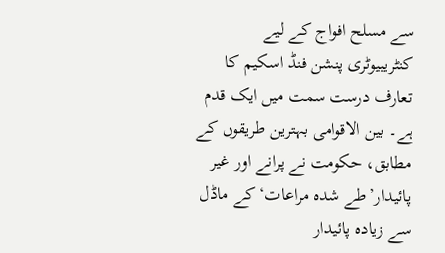سے مسلح افواج کے لیے کنٹریبیوٹری پنشن فنڈ اسکیم کا تعارف درست سمت میں ایک قدم ہے۔ بین الاقوامی بہترین طریقوں کے مطابق، حکومت نے پرانے اور غیر پائیدار’طے شدہ مراعات‘کے ماڈل سے زیادہ پائیدار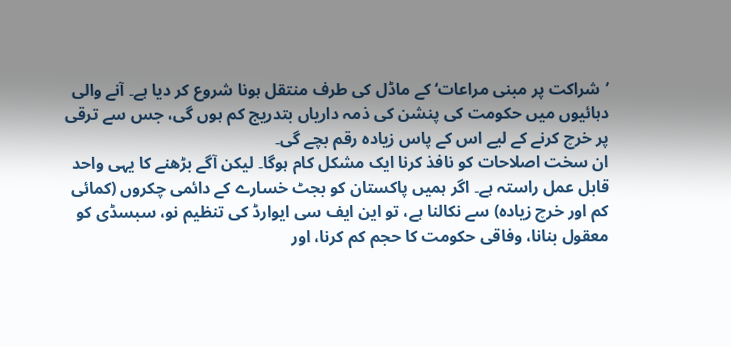’شراکت پر مبنی مراعات‘ کے ماڈل کی طرف منتقل ہونا شروع کر دیا ہے۔ آنے والی دہائیوں میں حکومت کی پنشن کی ذمہ داریاں بتدریج کم ہوں گی، جس سے ترقی پر خرچ کرنے کے لیے اس کے پاس زیادہ رقم بچے گی۔
ان سخت اصلاحات کو نافذ کرنا ایک مشکل کام ہوگا۔ لیکن آگے بڑھنے کا یہی واحد قابل عمل راستہ ہے۔ اگر ہمیں پاکستان کو بجٹ خسارے کے دائمی چکروں (کمائی کم اور خرچ زیادہ) سے نکالنا ہے، تو این ایف سی ایوارڈ کی تنظیم نو، سبسڈی کو معقول بنانا، وفاقی حکومت کا حجم کم کرنا، اور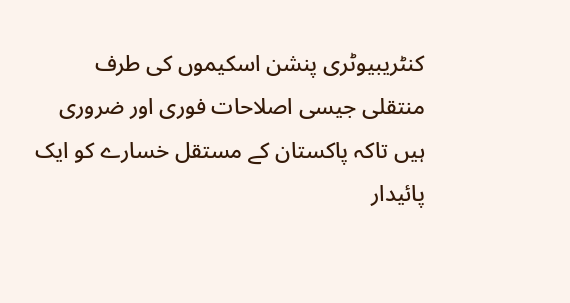کنٹریبیوٹری پنشن اسکیموں کی طرف منتقلی جیسی اصلاحات فوری اور ضروری ہیں تاکہ پاکستان کے مستقل خسارے کو ایک پائیدار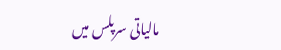مالیاتی سرپلس میں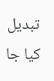تبدیل کیا جا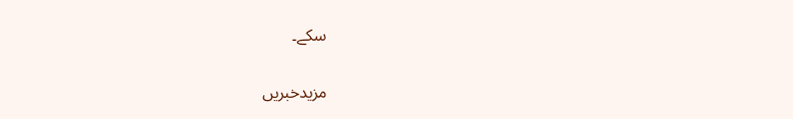سکے۔

مزیدخبریں